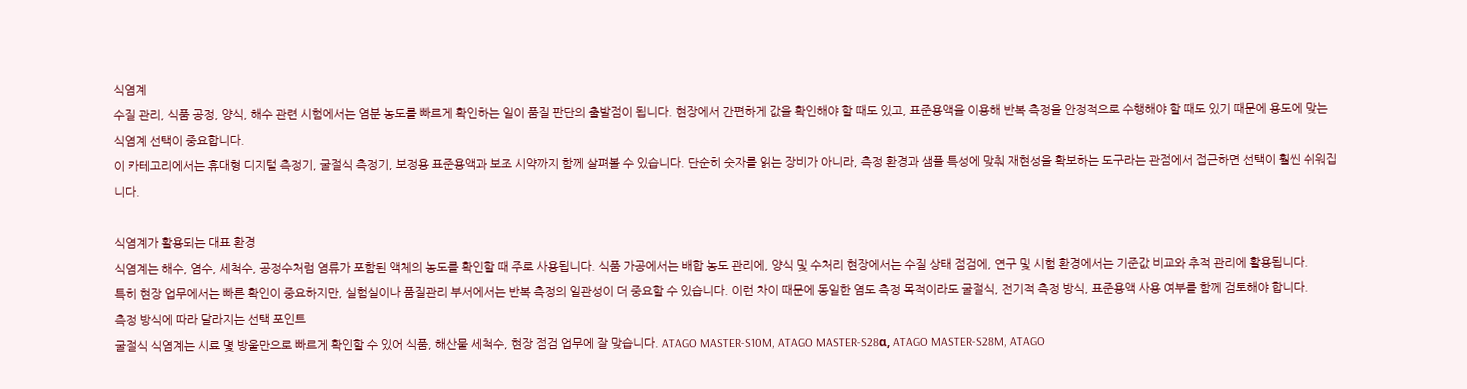식염계
수질 관리, 식품 공정, 양식, 해수 관련 시험에서는 염분 농도를 빠르게 확인하는 일이 품질 판단의 출발점이 됩니다. 현장에서 간편하게 값을 확인해야 할 때도 있고, 표준용액을 이용해 반복 측정을 안정적으로 수행해야 할 때도 있기 때문에 용도에 맞는 식염계 선택이 중요합니다.
이 카테고리에서는 휴대형 디지털 측정기, 굴절식 측정기, 보정용 표준용액과 보조 시약까지 함께 살펴볼 수 있습니다. 단순히 숫자를 읽는 장비가 아니라, 측정 환경과 샘플 특성에 맞춰 재현성을 확보하는 도구라는 관점에서 접근하면 선택이 훨씬 쉬워집니다.

식염계가 활용되는 대표 환경
식염계는 해수, 염수, 세척수, 공정수처럼 염류가 포함된 액체의 농도를 확인할 때 주로 사용됩니다. 식품 가공에서는 배합 농도 관리에, 양식 및 수처리 현장에서는 수질 상태 점검에, 연구 및 시험 환경에서는 기준값 비교와 추적 관리에 활용됩니다.
특히 현장 업무에서는 빠른 확인이 중요하지만, 실험실이나 품질관리 부서에서는 반복 측정의 일관성이 더 중요할 수 있습니다. 이런 차이 때문에 동일한 염도 측정 목적이라도 굴절식, 전기적 측정 방식, 표준용액 사용 여부를 함께 검토해야 합니다.
측정 방식에 따라 달라지는 선택 포인트
굴절식 식염계는 시료 몇 방울만으로 빠르게 확인할 수 있어 식품, 해산물 세척수, 현장 점검 업무에 잘 맞습니다. ATAGO MASTER-S10M, ATAGO MASTER-S28α, ATAGO MASTER-S28M, ATAGO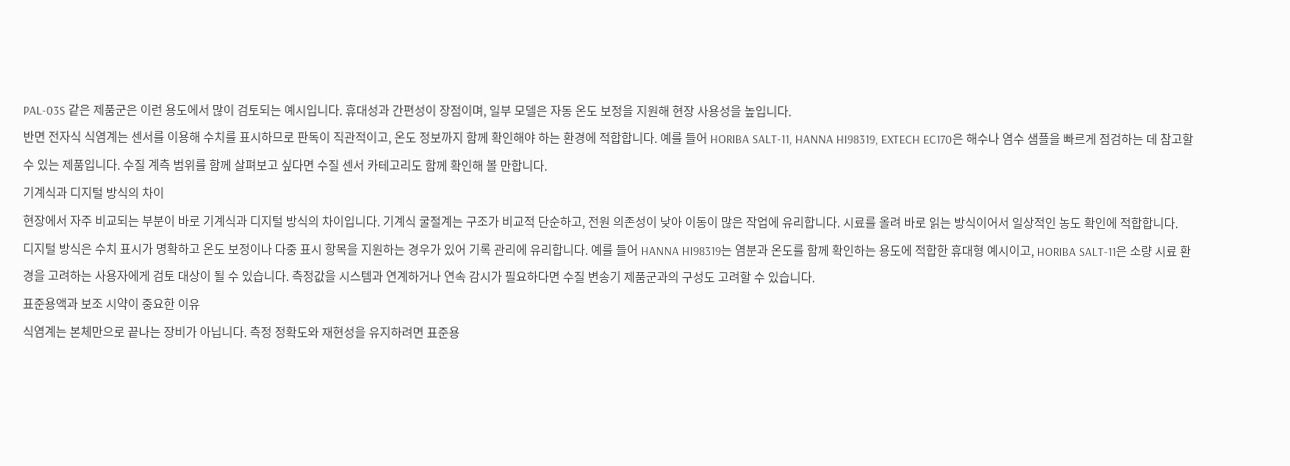PAL-03S 같은 제품군은 이런 용도에서 많이 검토되는 예시입니다. 휴대성과 간편성이 장점이며, 일부 모델은 자동 온도 보정을 지원해 현장 사용성을 높입니다.
반면 전자식 식염계는 센서를 이용해 수치를 표시하므로 판독이 직관적이고, 온도 정보까지 함께 확인해야 하는 환경에 적합합니다. 예를 들어 HORIBA SALT-11, HANNA HI98319, EXTECH EC170은 해수나 염수 샘플을 빠르게 점검하는 데 참고할 수 있는 제품입니다. 수질 계측 범위를 함께 살펴보고 싶다면 수질 센서 카테고리도 함께 확인해 볼 만합니다.
기계식과 디지털 방식의 차이
현장에서 자주 비교되는 부분이 바로 기계식과 디지털 방식의 차이입니다. 기계식 굴절계는 구조가 비교적 단순하고, 전원 의존성이 낮아 이동이 많은 작업에 유리합니다. 시료를 올려 바로 읽는 방식이어서 일상적인 농도 확인에 적합합니다.
디지털 방식은 수치 표시가 명확하고 온도 보정이나 다중 표시 항목을 지원하는 경우가 있어 기록 관리에 유리합니다. 예를 들어 HANNA HI98319는 염분과 온도를 함께 확인하는 용도에 적합한 휴대형 예시이고, HORIBA SALT-11은 소량 시료 환경을 고려하는 사용자에게 검토 대상이 될 수 있습니다. 측정값을 시스템과 연계하거나 연속 감시가 필요하다면 수질 변송기 제품군과의 구성도 고려할 수 있습니다.
표준용액과 보조 시약이 중요한 이유
식염계는 본체만으로 끝나는 장비가 아닙니다. 측정 정확도와 재현성을 유지하려면 표준용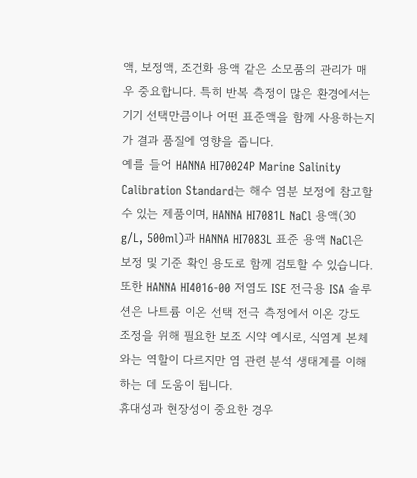액, 보정액, 조건화 용액 같은 소모품의 관리가 매우 중요합니다. 특히 반복 측정이 많은 환경에서는 기기 선택만큼이나 어떤 표준액을 함께 사용하는지가 결과 품질에 영향을 줍니다.
예를 들어 HANNA HI70024P Marine Salinity Calibration Standard는 해수 염분 보정에 참고할 수 있는 제품이며, HANNA HI7081L NaCl 용액(30 g/L, 500ml)과 HANNA HI7083L 표준 용액 NaCl은 보정 및 기준 확인 용도로 함께 검토할 수 있습니다. 또한 HANNA HI4016-00 저염도 ISE 전극용 ISA 솔루션은 나트륨 이온 선택 전극 측정에서 이온 강도 조정을 위해 필요한 보조 시약 예시로, 식염계 본체와는 역할이 다르지만 염 관련 분석 생태계를 이해하는 데 도움이 됩니다.
휴대성과 현장성이 중요한 경우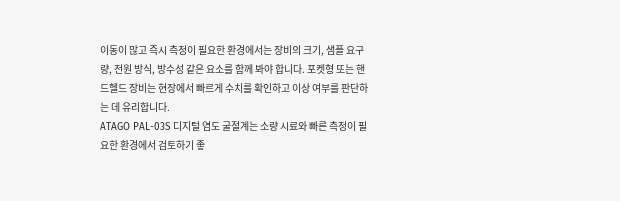이동이 많고 즉시 측정이 필요한 환경에서는 장비의 크기, 샘플 요구량, 전원 방식, 방수성 같은 요소를 함께 봐야 합니다. 포켓형 또는 핸드헬드 장비는 현장에서 빠르게 수치를 확인하고 이상 여부를 판단하는 데 유리합니다.
ATAGO PAL-03S 디지털 염도 굴절계는 소량 시료와 빠른 측정이 필요한 환경에서 검토하기 좋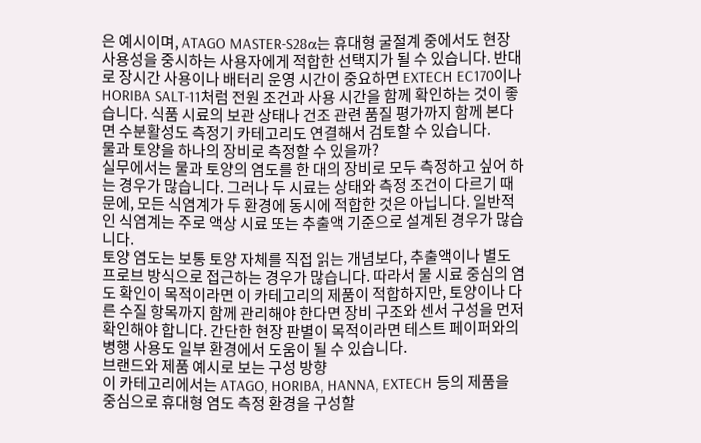은 예시이며, ATAGO MASTER-S28α는 휴대형 굴절계 중에서도 현장 사용성을 중시하는 사용자에게 적합한 선택지가 될 수 있습니다. 반대로 장시간 사용이나 배터리 운영 시간이 중요하면 EXTECH EC170이나 HORIBA SALT-11처럼 전원 조건과 사용 시간을 함께 확인하는 것이 좋습니다. 식품 시료의 보관 상태나 건조 관련 품질 평가까지 함께 본다면 수분활성도 측정기 카테고리도 연결해서 검토할 수 있습니다.
물과 토양을 하나의 장비로 측정할 수 있을까?
실무에서는 물과 토양의 염도를 한 대의 장비로 모두 측정하고 싶어 하는 경우가 많습니다. 그러나 두 시료는 상태와 측정 조건이 다르기 때문에, 모든 식염계가 두 환경에 동시에 적합한 것은 아닙니다. 일반적인 식염계는 주로 액상 시료 또는 추출액 기준으로 설계된 경우가 많습니다.
토양 염도는 보통 토양 자체를 직접 읽는 개념보다, 추출액이나 별도 프로브 방식으로 접근하는 경우가 많습니다. 따라서 물 시료 중심의 염도 확인이 목적이라면 이 카테고리의 제품이 적합하지만, 토양이나 다른 수질 항목까지 함께 관리해야 한다면 장비 구조와 센서 구성을 먼저 확인해야 합니다. 간단한 현장 판별이 목적이라면 테스트 페이퍼와의 병행 사용도 일부 환경에서 도움이 될 수 있습니다.
브랜드와 제품 예시로 보는 구성 방향
이 카테고리에서는 ATAGO, HORIBA, HANNA, EXTECH 등의 제품을 중심으로 휴대형 염도 측정 환경을 구성할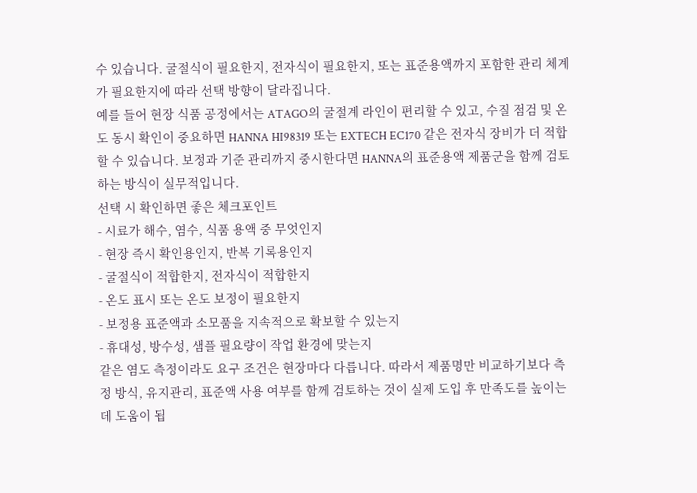수 있습니다. 굴절식이 필요한지, 전자식이 필요한지, 또는 표준용액까지 포함한 관리 체계가 필요한지에 따라 선택 방향이 달라집니다.
예를 들어 현장 식품 공정에서는 ATAGO의 굴절계 라인이 편리할 수 있고, 수질 점검 및 온도 동시 확인이 중요하면 HANNA HI98319 또는 EXTECH EC170 같은 전자식 장비가 더 적합할 수 있습니다. 보정과 기준 관리까지 중시한다면 HANNA의 표준용액 제품군을 함께 검토하는 방식이 실무적입니다.
선택 시 확인하면 좋은 체크포인트
- 시료가 해수, 염수, 식품 용액 중 무엇인지
- 현장 즉시 확인용인지, 반복 기록용인지
- 굴절식이 적합한지, 전자식이 적합한지
- 온도 표시 또는 온도 보정이 필요한지
- 보정용 표준액과 소모품을 지속적으로 확보할 수 있는지
- 휴대성, 방수성, 샘플 필요량이 작업 환경에 맞는지
같은 염도 측정이라도 요구 조건은 현장마다 다릅니다. 따라서 제품명만 비교하기보다 측정 방식, 유지관리, 표준액 사용 여부를 함께 검토하는 것이 실제 도입 후 만족도를 높이는 데 도움이 됩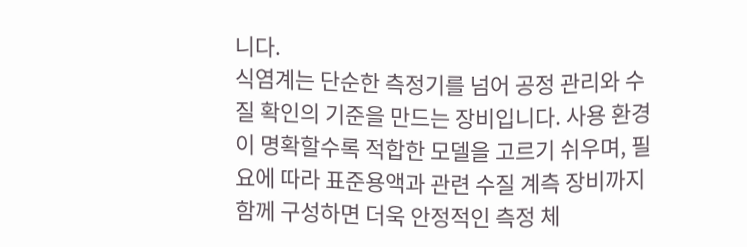니다.
식염계는 단순한 측정기를 넘어 공정 관리와 수질 확인의 기준을 만드는 장비입니다. 사용 환경이 명확할수록 적합한 모델을 고르기 쉬우며, 필요에 따라 표준용액과 관련 수질 계측 장비까지 함께 구성하면 더욱 안정적인 측정 체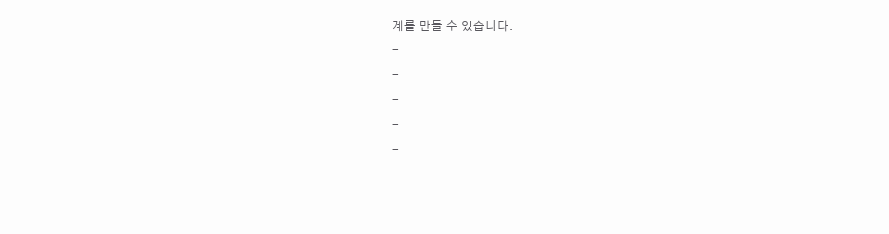계를 만들 수 있습니다.
-
-
-
-
-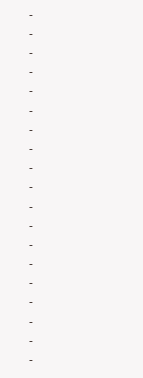-
-
-
-
-
-
-
-
-
-
-
-
-
-
-
-
-
-
-